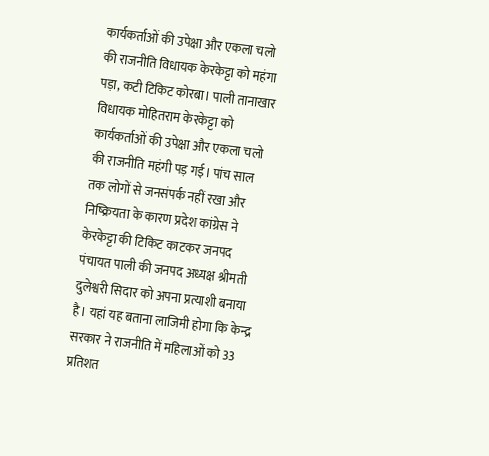कार्यकर्ताओं की उपेक्षा और एकला चलो की राजनीति विधायक केरकेट्टा को महंगा पड़ा, कटी टिकिट कोरबा। पाली तानाखार विधायक मोहितराम केरकेट्टा को कार्यकर्ताओं की उपेक्षा और एकला चलो की राजनीति महंगी पड़ गई। पांच साल तक लोगों से जनसंपर्क नहीं रखा और निष्क्रियता के कारण प्रदेश कांग्रेस ने केरकेट्टा की टिकिट काटकर जनपद पंचायत पाली की जनपद अध्यक्ष श्रीमती दुलेश्वरी सिदार को अपना प्रत्याशी बनाया है। यहां यह बताना लाजिमी होगा कि केन्द्र सरकार ने राजनीति में महिलाओं को 33 प्रतिशत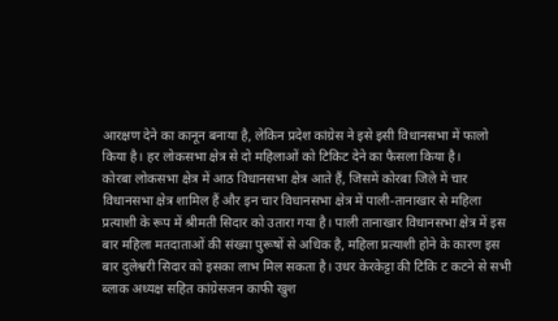आरक्षण देने का कानून बनाया है, लेकिन प्रदेश कांग्रेस ने इसे इसी विधानसभा में फालो किया है। हर लोकसभा क्षेत्र से दो महिलाओं को टिकिट देने का फैसला किया है।
कोरबा लोकसभा क्षेत्र में आठ विधानसभा क्षेत्र आते हैं, जिसमें कोरबा जिले में चार विधानसभा क्षेत्र शामिल हैं और इन चार विधानसभा क्षेत्र में पाली-तानाखार से महिला प्रत्याशी के रूप में श्रीमती सिदार को उतारा गया है। पाली तानाखार विधानसभा क्षेत्र में इस बार महिला मतदाताओं की संख्या पुरूषों से अधिक है, महिला प्रत्याशी होने के कारण इस बार दुलेश्वरी सिदार को इसका लाभ मिल सकता है। उधर केरकेट्टा की टिकि ट कटने से सभी ब्लाक अध्यक्ष सहित कांग्रेसजन काफी खुश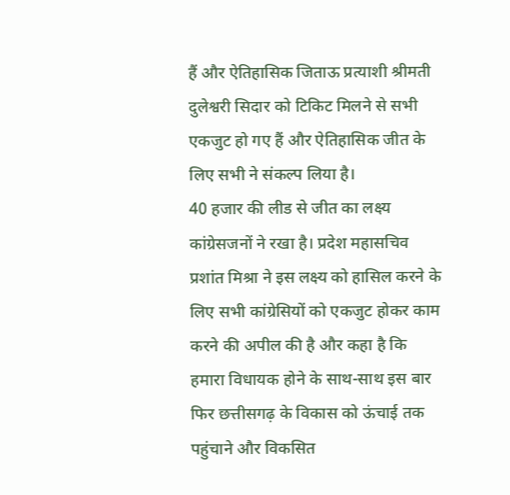हैं और ऐतिहासिक जिताऊ प्रत्याशी श्रीमती दुलेश्वरी सिदार को टिकिट मिलने से सभी एकजुट हो गए हैं और ऐतिहासिक जीत के लिए सभी ने संकल्प लिया है।
40 हजार की लीड से जीत का लक्ष्य कांग्रेसजनों ने रखा है। प्रदेश महासचिव प्रशांत मिश्रा ने इस लक्ष्य को हासिल करने के लिए सभी कांग्रेसियों को एकजुट होकर काम करने की अपील की है और कहा है कि हमारा विधायक होने के साथ-साथ इस बार फिर छत्तीसगढ़ के विकास को ऊंचाई तक पहुंचाने और विकसित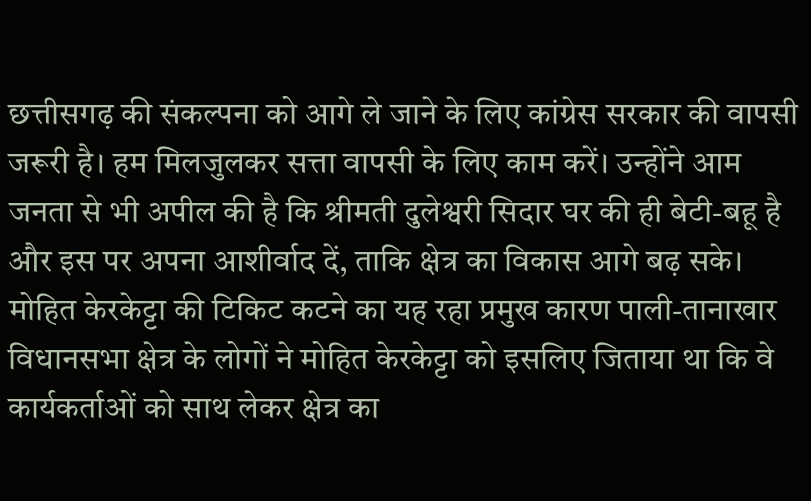छत्तीसगढ़ की संकल्पना को आगे ले जाने के लिए कांग्रेस सरकार की वापसी जरूरी है। हम मिलजुलकर सत्ता वापसी के लिए काम करें। उन्होंने आम जनता से भी अपील की है कि श्रीमती दुलेश्वरी सिदार घर की ही बेटी-बहू है और इस पर अपना आशीर्वाद दें, ताकि क्षेत्र का विकास आगे बढ़ सके। मोहित केरकेट्टा की टिकिट कटने का यह रहा प्रमुख कारण पाली-तानाखार विधानसभा क्षेत्र के लोगों ने मोहित केरकेट्टा को इसलिए जिताया था कि वे कार्यकर्ताओं को साथ लेकर क्षेत्र का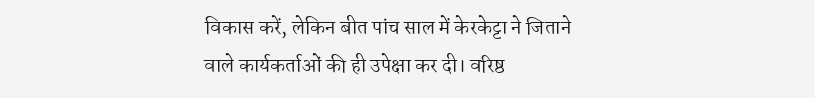विकास करें, लेकिन बीत पांच साल में केरकेट्टा ने जिताने वाले कार्यकर्ताओं की ही उपेक्षा कर दी। वरिष्ठ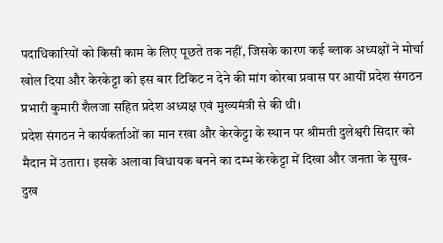पदाधिकारियों को किसी काम के लिए पूछते तक नहीं, जिसके कारण कई ब्लाक अध्यक्षों ने मोर्चा खोल दिया और केरकेट्टा को इस बार टिकिट न देने की मांग कोरबा प्रवास पर आयीं प्रदेश संगठन प्रभारी कुमारी शैलजा सहित प्रदेश अध्यक्ष एवं मुख्यमंत्री से की थी।
प्रदेश संगठन ने कार्यकर्ताओं का मान रखा और केरकेट्टा के स्थान पर श्रीमती दुलेश्वरी सिदार को मैदान में उतारा। इसके अलावा विधायक बनने का दम्भ केरकेट्टा में दिखा और जनता के सुख-दुख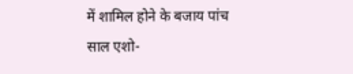में शामिल होने के बजाय पांच साल एशो-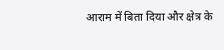आराम में बिता दिया और क्षेत्र के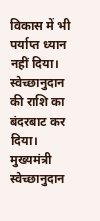विकास में भी पर्याप्त ध्यान नहीं दिया। स्वेच्छानुदान की राशि का बंदरबाट कर दिया। मुख्यमंत्री स्वेच्छानुदान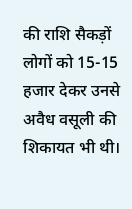की राशि सैकड़ों लोगों को 15-15 हजार देकर उनसे अवैध वसूली की शिकायत भी थी।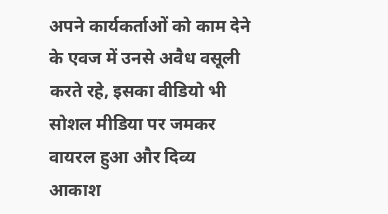अपने कार्यकर्ताओं को काम देने के एवज में उनसे अवैध वसूली करते रहे, इसका वीडियो भी सोशल मीडिया पर जमकर वायरल हुआ और दिव्य आकाश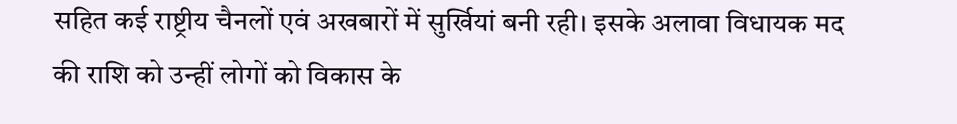सहित कई राष्ट्रीय चैनलों एवं अखबारों में सुर्खियां बनी रही। इसके अलावा विधायक मद की राशि को उन्हीं लोगों को विकास के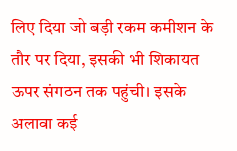लिए दिया जो बड़ी रकम कमीशन के तौर पर दिया, इसकी भी शिकायत ऊपर संगठन तक पहुंची। इसके अलावा कई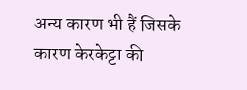अन्य कारण भी हैं जिसके कारण केरकेट्टा की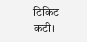टिकिट कटी।